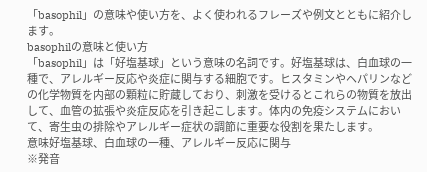「basophil」の意味や使い方を、よく使われるフレーズや例文とともに紹介します。
basophilの意味と使い方
「basophil」は「好塩基球」という意味の名詞です。好塩基球は、白血球の一種で、アレルギー反応や炎症に関与する細胞です。ヒスタミンやヘパリンなどの化学物質を内部の顆粒に貯蔵しており、刺激を受けるとこれらの物質を放出して、血管の拡張や炎症反応を引き起こします。体内の免疫システムにおいて、寄生虫の排除やアレルギー症状の調節に重要な役割を果たします。
意味好塩基球、白血球の一種、アレルギー反応に関与
※発音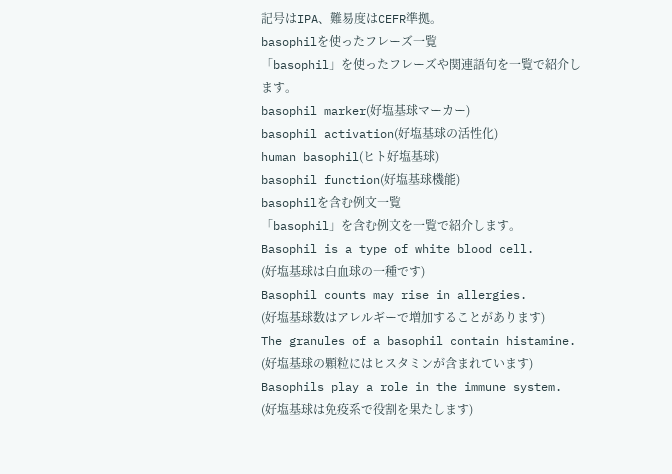記号はIPA、難易度はCEFR準拠。
basophilを使ったフレーズ一覧
「basophil」を使ったフレーズや関連語句を一覧で紹介します。
basophil marker(好塩基球マーカー)
basophil activation(好塩基球の活性化)
human basophil(ヒト好塩基球)
basophil function(好塩基球機能)
basophilを含む例文一覧
「basophil」を含む例文を一覧で紹介します。
Basophil is a type of white blood cell.
(好塩基球は白血球の一種です)
Basophil counts may rise in allergies.
(好塩基球数はアレルギーで増加することがあります)
The granules of a basophil contain histamine.
(好塩基球の顆粒にはヒスタミンが含まれています)
Basophils play a role in the immune system.
(好塩基球は免疫系で役割を果たします)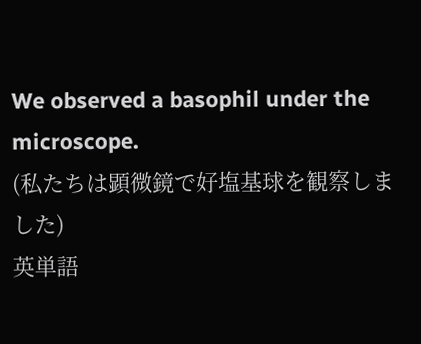We observed a basophil under the microscope.
(私たちは顕微鏡で好塩基球を観察しました)
英単語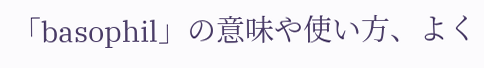「basophil」の意味や使い方、よく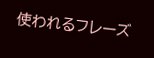使われるフレーズ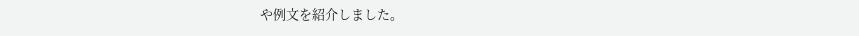や例文を紹介しました。